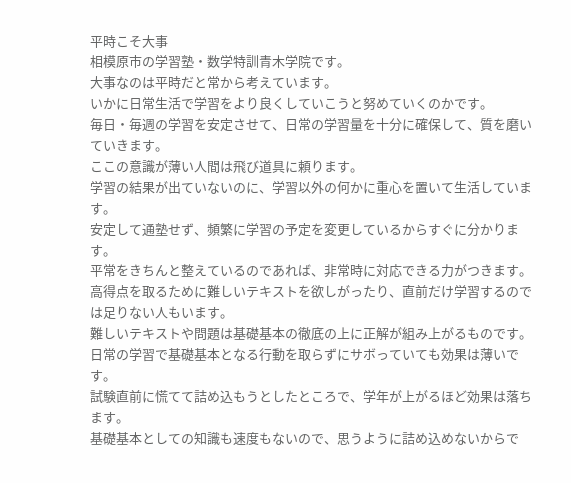平時こそ大事
相模原市の学習塾・数学特訓青木学院です。
大事なのは平時だと常から考えています。
いかに日常生活で学習をより良くしていこうと努めていくのかです。
毎日・毎週の学習を安定させて、日常の学習量を十分に確保して、質を磨いていきます。
ここの意識が薄い人間は飛び道具に頼ります。
学習の結果が出ていないのに、学習以外の何かに重心を置いて生活しています。
安定して通塾せず、頻繁に学習の予定を変更しているからすぐに分かります。
平常をきちんと整えているのであれば、非常時に対応できる力がつきます。
高得点を取るために難しいテキストを欲しがったり、直前だけ学習するのでは足りない人もいます。
難しいテキストや問題は基礎基本の徹底の上に正解が組み上がるものです。
日常の学習で基礎基本となる行動を取らずにサボっていても効果は薄いです。
試験直前に慌てて詰め込もうとしたところで、学年が上がるほど効果は落ちます。
基礎基本としての知識も速度もないので、思うように詰め込めないからで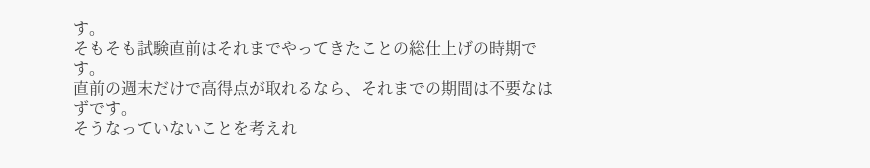す。
そもそも試験直前はそれまでやってきたことの総仕上げの時期です。
直前の週末だけで高得点が取れるなら、それまでの期間は不要なはずです。
そうなっていないことを考えれ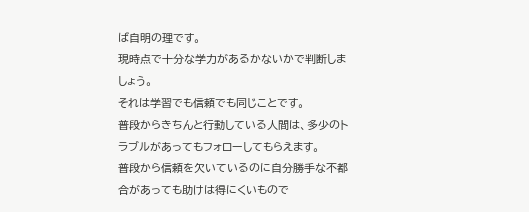ば自明の理です。
現時点で十分な学力があるかないかで判断しましょう。
それは学習でも信頼でも同じことです。
普段からきちんと行動している人間は、多少のトラブルがあってもフォローしてもらえます。
普段から信頼を欠いているのに自分勝手な不都合があっても助けは得にくいもので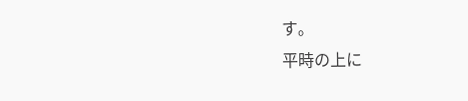す。
平時の上に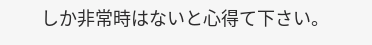しか非常時はないと心得て下さい。